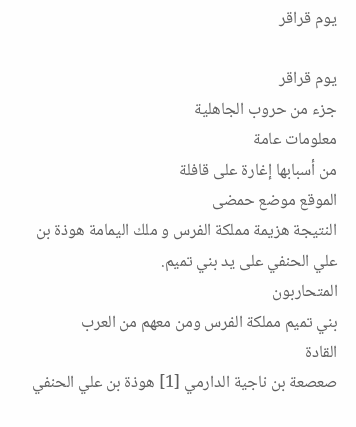يوم قراقر

يوم قراقر
جزء من حروب الجاهلية
معلومات عامة
من أسبابها إغارة على قافلة
الموقع موضع حمضى
النتيجة هزيمة مملكة الفرس و ملك اليمامة هوذة بن علي الحنفي على يد بني تميم.
المتحاربون
بني تميم مملكة الفرس ومن معهم من العرب
القادة
صعصعة بن ناجية الدارمي [1] هوذة بن علي الحنفي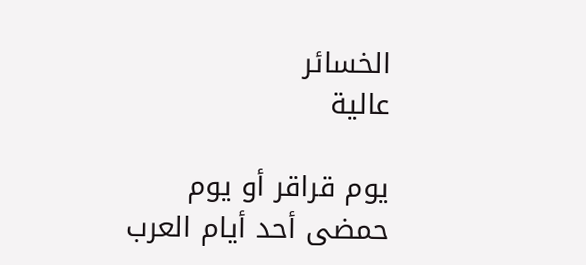الخسائر
عالية

يوم قراقر أو يوم حمضى أحد أيام العرب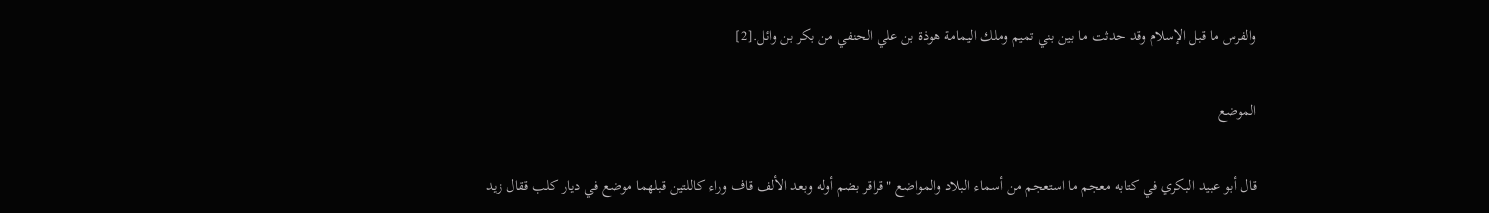والفرس ما قبل الإسلام وقد حدثت ما بين بني تميم وملك اليمامة هوذة بن علي الحنفي من بكر بن وائل.[2]

الموضع

قال أبو عبيد البكري في كتابه معجم ما استعجم من أسماء البلاد والمواضع "قراقر بضم أوله وبعد الألف قاف وراء كاللتين قبلهما موضع في ديار كلب ققال زيد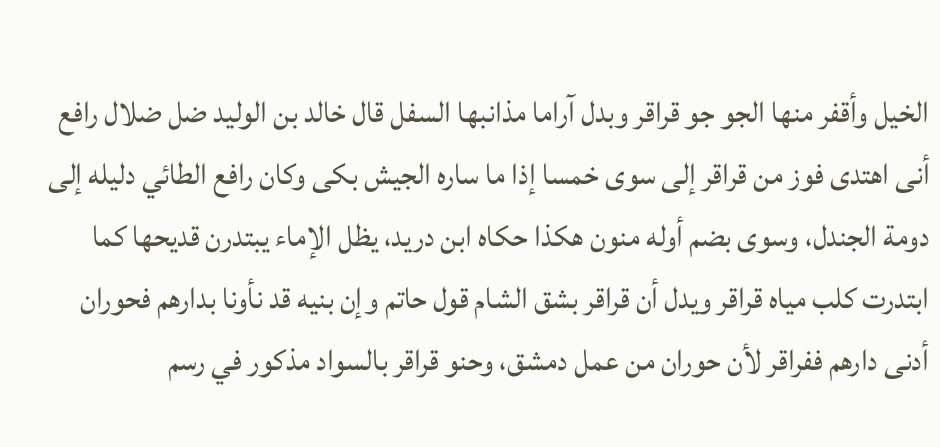الخيل وأقفر منها الجو جو قراقر وبدل آراما مذانبها السفل قال خالد بن الوليد ضل ضلال رافع أنى اهتدى فوز من قراقر إلى سوى خمسا إذا ما ساره الجيش بكى وكان رافع الطائي دليله إلى دومة الجندل، وسوى بضم أوله منون هكذا حكاه ابن دريد، يظل الإماء يبتدرن قديحها كما ابتدرت كلب مياه قراقر ويدل أن قراقر بشق الشام قول حاتم وإن بنيه قد نأونا بدارهم فحوران أدنى دارهم ففراقر لأن حوران من عمل دمشق، وحنو قراقر بالسواد مذكور في رسم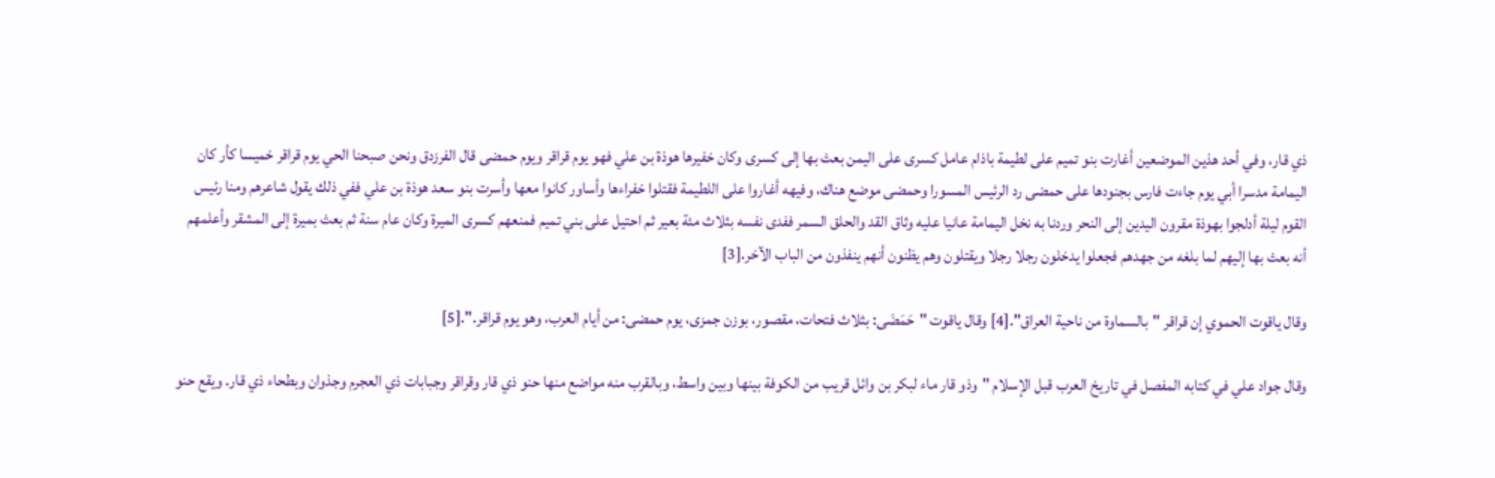ذي قار، وفي أحد هذين الموضعين أغارت بنو تميم على لطيمة باذام عامل كسرى على اليمن بعث بها إلى كسرى وكان خفيرها هوذة بن علي فهو يوم قراقر ويوم حمضى قال الفرزدق ونحن صبحنا الحي يوم قراقر خميسا كأر كان اليمامة مدسرا أبي يوم جاءت فارس بجنودها على حمضى رد الرئيس المسورا وحمضى موضع هناك، وفيهه أغاروا على اللطيمة فقتلوا خفراءها وأساور كانوا معها وأسرت بنو سعد هوذة بن علي ففي ذلك يقول شاعرهم ومنا رئيس القوم ليلة أدلجوا بهوذة مقرون اليدين إلى النحر وردنا به نخل اليمامة عانيا عليه وثاق القد والحلق السمر ففدى نفسه بثلاث مئة بعير ثم احتيل على بني تميم فمنعهم كسرى الميرة وكان عام سنة ثم بعث بميرة إلى المشقر وأعلمهم أنه بعث بها إليهم لما بلغه من جهدهم فجعلوا يدخلون رجلا رجلا ويقتلون وهم يظنون أنهم ينفذون من الباب الآخر.[3]

وقال ياقوت الحموي إن قراقر "بالسماوة من ناحية العراق".[4] وقال ياقوت "حَمَضَى: بثلاث فتحات، مقصور، بوزن جمزى، يوم حمضى: من أيام العرب، وهو يوم قراقر.".[5]

وقال جواد علي في كتابه المفصل في تاريخ العرب قبل الإسلام "وذو قار ماء لبكر بن وائل قريب من الكوفة بينها وبين واسط، وبالقرب منه مواضع منها حنو ذي قار وقراقر وجبابات ذي العجرم وجذوان وبطحاء ذي قار. ويقع حنو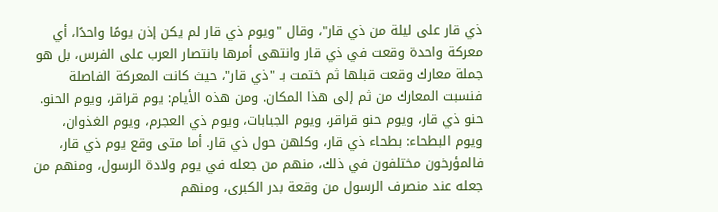ذي قار على ليلة من ذي قار"، وقال "ويوم ذي قار لم يكن إذن يومًا واحدًا، أي معركة واحدة وقعت في ذي قار وانتهى أمرها بانتصار العرب على الفرس، بل هو جملة معارك وقعت قبلها ثم ختمت بـ "ذي قار"، حيث كانت المعركة الفاصلة فنسبت المعارك من ثم إلى هذا المكان. ومن هذه الأيام: يوم قراقر، ويوم الحنو. حنو ذي قار، ويوم حنو قراقر، ويوم الجبابات، ويوم ذي العجرم، ويوم الغذوان، ويوم البطحاء: بطحاء ذي قار، وكلهن حول ذي قار. أما متى وقع يوم ذي قار، فالمؤرخون مختلفون في ذلك، منهم من جعله في يوم ولادة الرسول، ومنهم من جعله عند منصرف الرسول من وقعة بدر الكبرى، ومنهم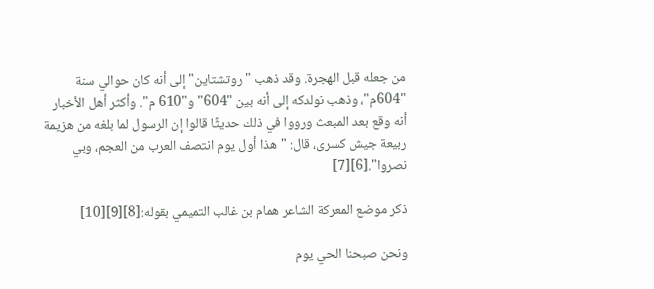من جعله قبل الهجرة. وقد ذهب "روتشتاين" إلى أنه كان حوالي سنة "604م"، وذهب نولدكه إلى أنه بين "604" و"610 م". وأكثر أهل الأخبار أنه وقع بعد المبعث ورووا في ذلك حديثًا قالوا إن الرسول لما بلغه من هزيمة ربيعة جيش كسرى، قال: "هذا أول يوم انتصف العرب من العجم، وبي نصروا".[6][7]

ذكر موضع المعركة الشاعر همام بن غالب التميمي بقوله:[8][9][10]

ونحن صبحنا الحي يوم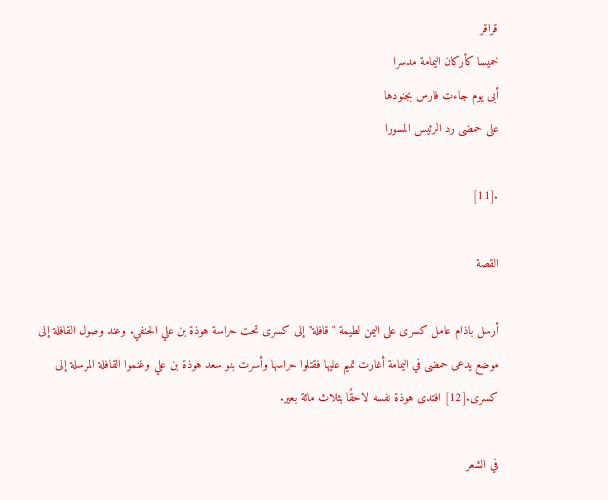قراقر
خميسا كأركان اليمامة مدسرا
أبى يوم جاءت فارس بجنودها
على حمضى رد الرئيس المسورا

.[11]

القصة

أرسل باذام عامل كسرى على اليمن لطيمة "قافلة" إلى كسرى تحت حراسة هوذة بن علي الحنفي. وعند وصول القافلة إلى موضع يدعى حمضى في اليمامة أغارت تميم عليها فقتلوا حراسها وأسرت بنو سعد هوذة بن علي وغنموا القافلة المرسلة إلى كسرى.[12] افتدى هوذة نفسه لاحقًا بثلاث مائة بعير.

في الشعر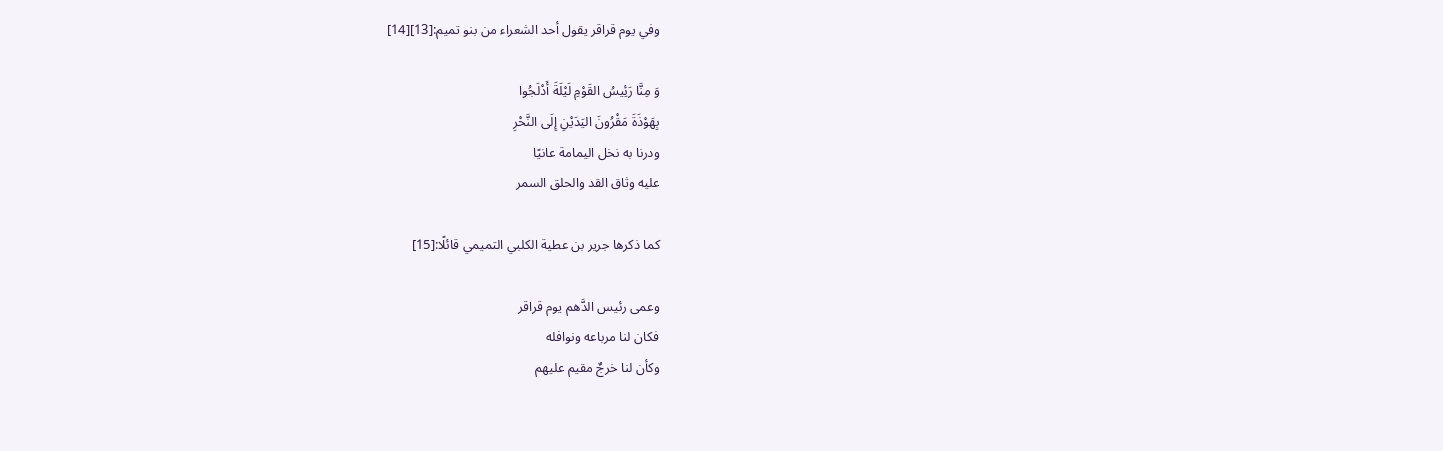وفي يوم قراقر يقول أحد الشعراء من بنو تميم:[13][14]

وَ مِنَّا رَئِيسُ القَوْمِ لَيْلَةَ أَدْلَجُوا
بِهَوْذَةَ مَقْرُونَ اليَدَيْنِ إِلَى النَّحْرِ
ودرنا به نخل اليمامة عانيًا
عليه وثاق القد والحلق السمر

كما ذكرها جرير بن عطية الكلبي التميمي قائلًا:[15]

وعمى رئيس الدَّهم يوم قراقر
فكان لنا مرباعه ونوافله
وكأن لنا خرجٌ مقيم عليهم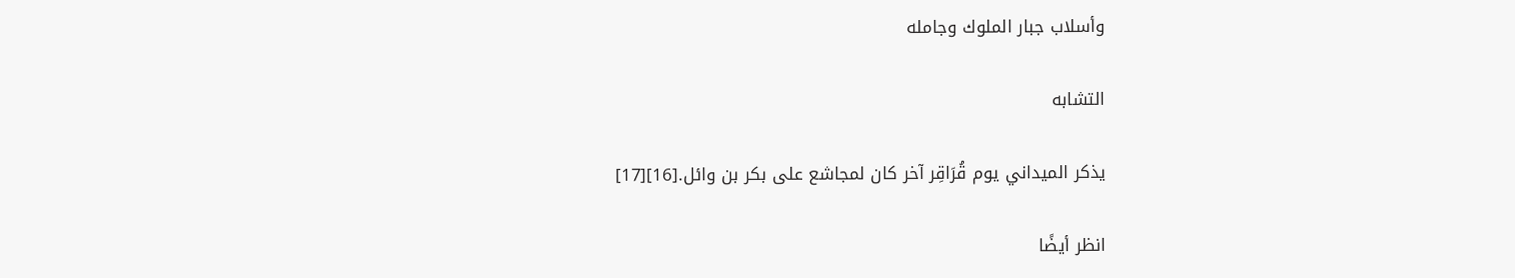وأسلاب جبار الملوك وجامله

التشابه

يذكر الميداني يوم قُرَاقِر آخر كان لمجاشع على بكر بن وائل.[16][17]

انظر أيضًا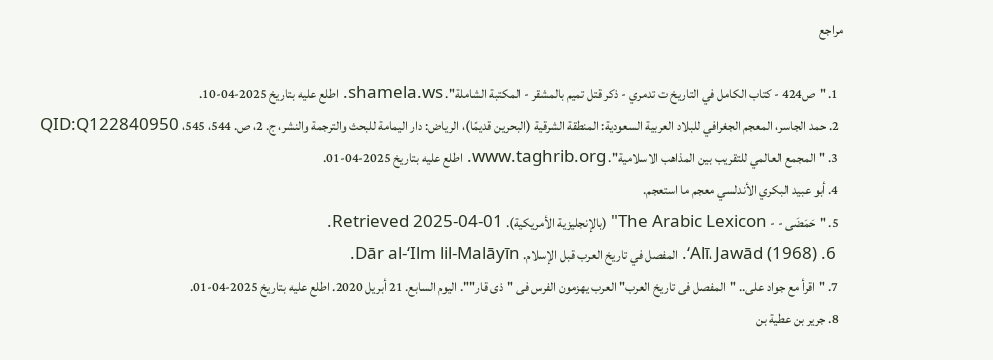مراجع

  1. "ص424 - كتاب الكامل في التاريخ ت تدمري - ذكر قتل تميم بالمشقر - المكتبة الشاملة". shamela.ws. اطلع عليه بتاريخ 2025-04-10.
  2. حمد الجاسر، المعجم الجغرافي للبلاد العربية السعودية: المنطقة الشرقية (البحرين قديمًا)، الرياض: دار اليمامة للبحث والترجمة والنشر، ج. 2، ص. 544، 545، QID:Q122840950
  3. "المجمع العالمي للتقريب بين المذاهب الاسلامية". www.taghrib.org. اطلع عليه بتاريخ 2025-04-01.
  4. أبو عبيد البكري الأندلسي معجم ما استعجم.
  5. "حَمَضَى - - The Arabic Lexicon" (بالإنجليزية الأمريكية). Retrieved 2025-04-01.
  6. ʻAlī، Jawād (1968). المفصل في تاريخ العرب قبل الإسلام. Dār al-ʻIlm lil-Malāyīn.
  7. "اقرأ مع جواد على.. "المفصل فى تاريخ العرب" العرب يهزمون الفرس فى "ذى قار"". اليوم السابع. 21 أبريل 2020. اطلع عليه بتاريخ 2025-04-01.
  8. جرير بن عطية بن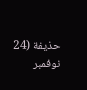حذيفة (24 نوفمبر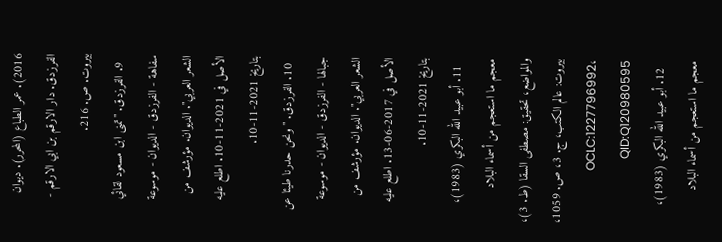2016). عمر الطباع (المحرر). ديوان الفرزدق. دار الارقم بن ابي الارقم - بيروت. ص. 216.
  9. الفرزدق. "تمنى ابن مسعود لقائي سفاهة - الفرزدق - الديوان - موسوعة الشعر العربي". الديوان. مؤرشف من الأصل في 2021-11-10. اطلع عليه بتاريخ 2021-11-10.
  10. الفرزدق. "ونحن حدرنا طيئا عن جبالها - الفرزدق - الديوان - موسوعة الشعر العربي". الديوان. مؤرشف من الأصل في 2017-06-13. اطلع عليه بتاريخ 2021-11-10.
  11. أبو عبيد الله البكري (1983)، معجم ما استعجم من أسماء البلاد والمواضع، تحقيق: مصطفى السقا (ط. 3)، بيروت: عالم الكتب، ج. 3، ص. 1059، OCLC:1227796992، QID:Q120980595
  12. أبو عبيد الله البكري (1983)، معجم ما استعجم من أسماء البلاد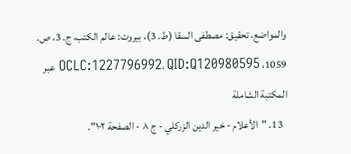والمواضع، تحقيق: مصطفى السقا (ط. 3)، بيروت: عالم الكتب، ج. 3، ص. 1059، OCLC:1227796992، QID:Q120980595 عبر المكتبة الشاملة
  13. "الأعلام - خير الدين الزركلي - ج ٨ - الصفحة ١٠٢".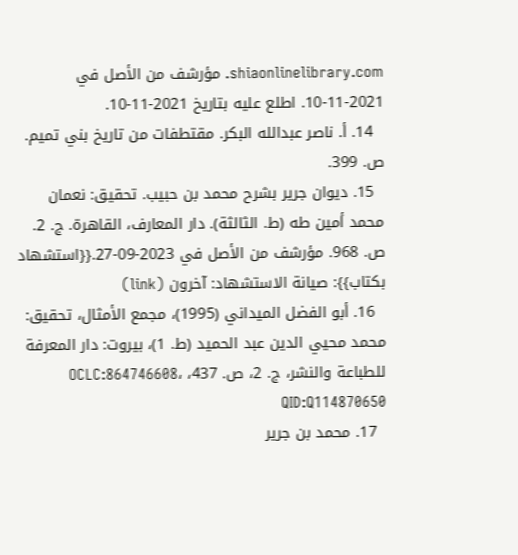shiaonlinelibrary.com. مؤرشف من الأصل في 2021-11-10. اطلع عليه بتاريخ 2021-11-10.
  14. أ. ناصر عبدالله البكر. مقتطفات من تاريخ بني تميم. ص. 399.
  15. ديوان جرير بشرح محمد بن حبيب. تحقيق: نعمان محمد أمين طه (ط. الثالثة). دار المعارف، القاهرة. ج. 2. ص. 968. مؤرشف من الأصل في 2023-09-27.{{استشهاد بكتاب}}: صيانة الاستشهاد: آخرون (link)
  16. أبو الفضل الميداني (1995)، مجمع الأمثال، تحقيق: محمد محيي الدين عبد الحميد (ط. 1)، بيروت: دار المعرفة للطباعة والنشر، ج. 2، ص. 437، OCLC:864746608، QID:Q114870650
  17. محمد بن جرير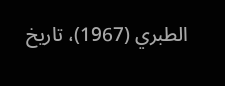الطبري (1967)، تاريخ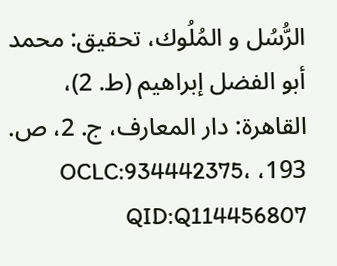الرُّسُل و المُلُوك، تحقيق: محمد أبو الفضل إبراهيم (ط. 2)، القاهرة: دار المعارف، ج. 2، ص. 193، OCLC:934442375، QID:Q114456807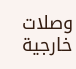وصلات خارجية